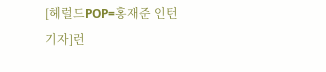[헤럴드POP=홍재준 인턴기자]런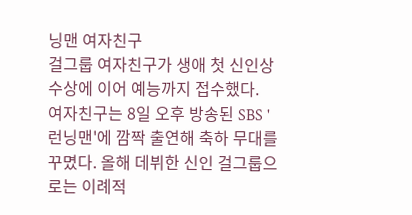닝맨 여자친구
걸그룹 여자친구가 생애 첫 신인상 수상에 이어 예능까지 접수했다.
여자친구는 8일 오후 방송된 SBS '런닝맨'에 깜짝 출연해 축하 무대를 꾸몄다. 올해 데뷔한 신인 걸그룹으로는 이례적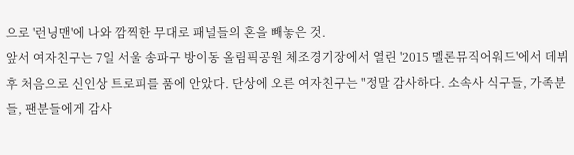으로 '런닝맨'에 나와 깜찍한 무대로 패널들의 혼을 빼놓은 것.
앞서 여자친구는 7일 서울 송파구 방이동 올림픽공원 체조경기장에서 열린 '2015 멜론뮤직어워드'에서 데뷔 후 처음으로 신인상 트로피를 품에 안았다. 단상에 오른 여자친구는 "정말 감사하다. 소속사 식구들, 가족분들, 팬분들에게 감사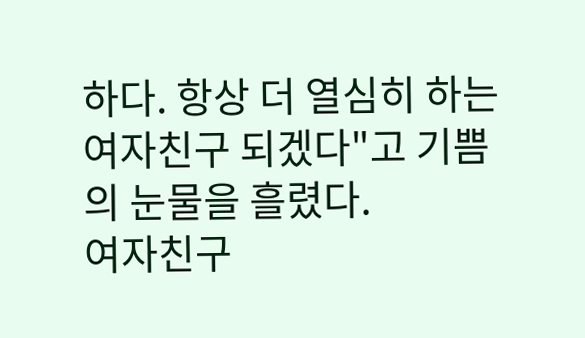하다. 항상 더 열심히 하는 여자친구 되겠다"고 기쁨의 눈물을 흘렸다.
여자친구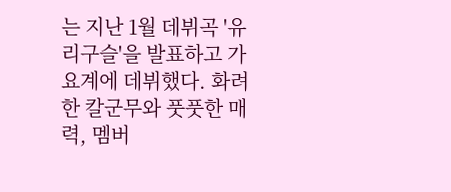는 지난 1월 데뷔곡 '유리구슬'을 발표하고 가요계에 데뷔했다. 화려한 칼군무와 풋풋한 매력, 멤버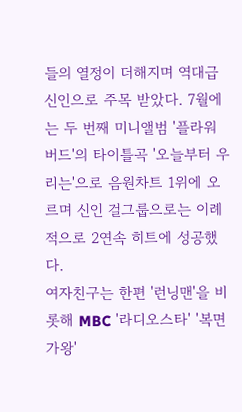들의 열정이 더해지며 역대급 신인으로 주목 받았다. 7월에는 두 번째 미니앨범 '플라워 버드'의 타이틀곡 '오늘부터 우리는'으로 음원차트 1위에 오르며 신인 걸그룹으로는 이례적으로 2연속 히트에 성공했다.
여자친구는 한편 '런닝맨'을 비롯해 MBC '라디오스타' '복면가왕'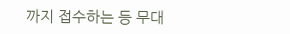까지 접수하는 등 무대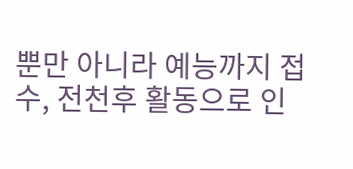뿐만 아니라 예능까지 접수, 전천후 활동으로 인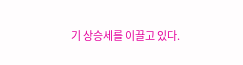기 상승세를 이끌고 있다.